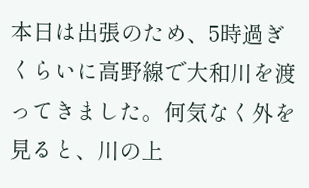本日は出張のため、5時過ぎくらいに高野線で大和川を渡ってきました。何気なく外を見ると、川の上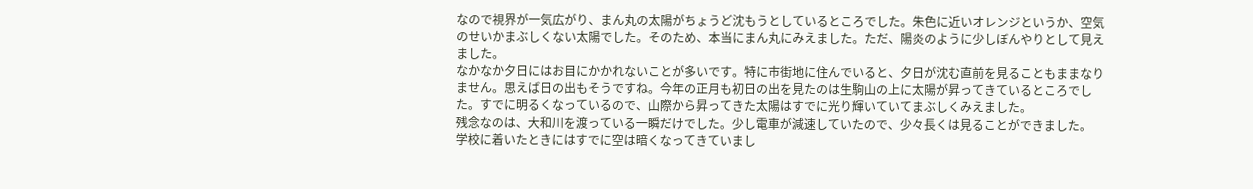なので視界が一気広がり、まん丸の太陽がちょうど沈もうとしているところでした。朱色に近いオレンジというか、空気のせいかまぶしくない太陽でした。そのため、本当にまん丸にみえました。ただ、陽炎のように少しぼんやりとして見えました。
なかなか夕日にはお目にかかれないことが多いです。特に市街地に住んでいると、夕日が沈む直前を見ることもままなりません。思えば日の出もそうですね。今年の正月も初日の出を見たのは生駒山の上に太陽が昇ってきているところでした。すでに明るくなっているので、山際から昇ってきた太陽はすでに光り輝いていてまぶしくみえました。
残念なのは、大和川を渡っている一瞬だけでした。少し電車が減速していたので、少々長くは見ることができました。
学校に着いたときにはすでに空は暗くなってきていまし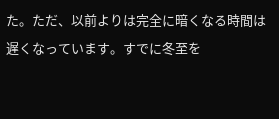た。ただ、以前よりは完全に暗くなる時間は遅くなっています。すでに冬至を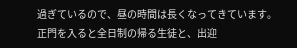過ぎているので、昼の時間は長くなってきています。正門を入ると全日制の帰る生徒と、出迎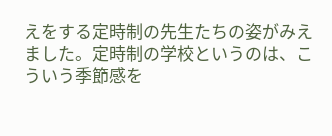えをする定時制の先生たちの姿がみえました。定時制の学校というのは、こういう季節感を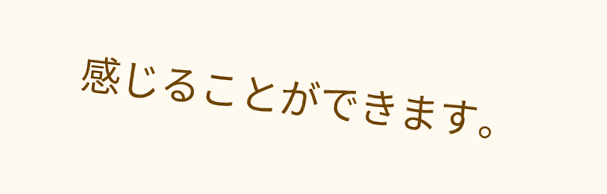感じることができます。